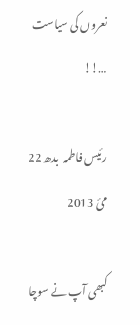نعروں کی سیاست …!!

رئیس فاطمہ  بدھ 22 مئ 2013

کبھی آپ نے سوچا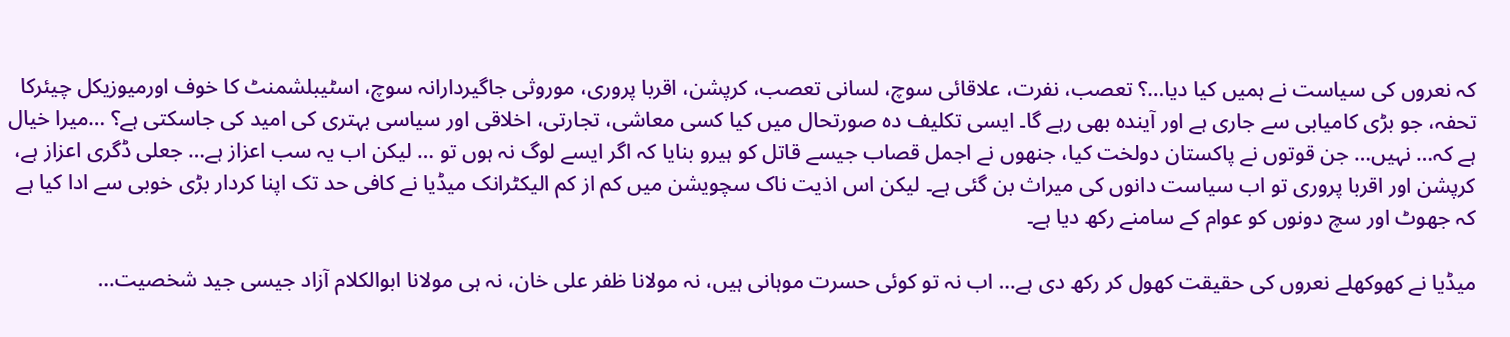کہ نعروں کی سیاست نے ہمیں کیا دیا…؟ تعصب، نفرت، علاقائی سوچ، لسانی تعصب، کرپشن، اقربا پروری، موروثی جاگیردارانہ سوچ، اسٹیبلشمنٹ کا خوف اورمیوزیکل چیئرکا تحفہ، جو بڑی کامیابی سے جاری ہے اور آیندہ بھی رہے گا۔ ایسی تکلیف دہ صورتحال میں کیا کسی معاشی، تجارتی، اخلاقی اور سیاسی بہتری کی امید کی جاسکتی ہے؟ …میرا خیال ہے کہ… نہیں… جن قوتوں نے پاکستان دولخت کیا، جنھوں نے اجمل قصاب جیسے قاتل کو ہیرو بنایا کہ اگر ایسے لوگ نہ ہوں تو … لیکن اب یہ سب اعزاز ہے… جعلی ڈگری اعزاز ہے، کرپشن اور اقربا پروری تو اب سیاست دانوں کی میراث بن گئی ہے۔ لیکن اس اذیت ناک سچویشن میں کم از کم الیکٹرانک میڈیا نے کافی حد تک اپنا کردار بڑی خوبی سے ادا کیا ہے کہ جھوٹ اور سچ دونوں کو عوام کے سامنے رکھ دیا ہے۔

میڈیا نے کھوکھلے نعروں کی حقیقت کھول کر رکھ دی ہے… اب نہ تو کوئی حسرت موہانی ہیں، نہ مولانا ظفر علی خان، نہ ہی مولانا ابوالکلام آزاد جیسی جید شخصیت…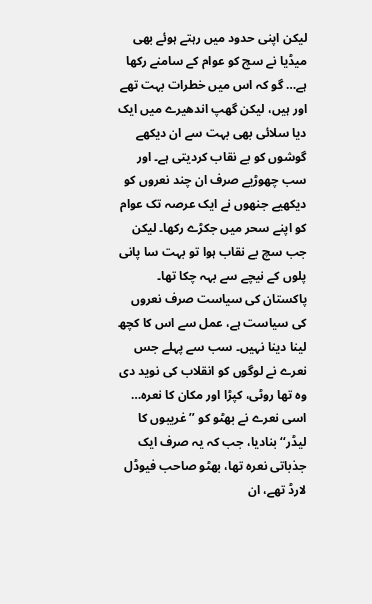لیکن اپنی حدود میں رہتے ہوئے بھی میڈیا نے سچ کو عوام کے سامنے رکھا ہے… گو کہ اس میں خطرات بہت تھے اور ہیں، لیکن گھپ اندھیرے میں ایک دیا سلائی بھی بہت سے ان دیکھے گوشوں کو بے نقاب کردیتی ہے۔ اور سب چھوڑیے صرف ان چند نعروں کو دیکھیے جنھوں نے ایک عرصہ تک عوام کو اپنے سحر میں جکڑے رکھا۔ لیکن جب سچ بے نقاب ہوا تو بہت سا پانی پلوں کے نیچے سے بہہ چکا تھا۔ پاکستان کی سیاست صرف نعروں کی سیاست ہے، عمل سے اس کا کچھ لینا دینا نہیں۔ سب سے پہلے جس نعرے نے لوگوں کو انقلاب کی نوید دی وہ تھا روٹی، کپڑا اور مکان کا نعرہ… اسی نعرے نے بھٹو کو ’’غریبوں کا لیڈر‘‘ بنادیا، جب کہ یہ صرف ایک جذباتی نعرہ تھا، بھٹو صاحب فیوڈل لارڈ تھے، ان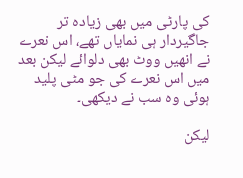کی پارٹی میں بھی زیادہ تر جاگیردار ہی نمایاں تھے، اس نعرے نے انھیں ووٹ بھی دلوائے لیکن بعد میں اس نعرے کی جو مٹی پلید ہوئی وہ سب نے دیکھی۔

لیکن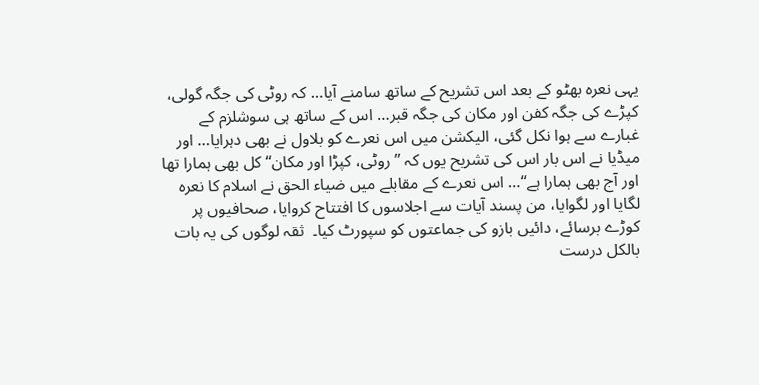یہی نعرہ بھٹو کے بعد اس تشریح کے ساتھ سامنے آیا… کہ روٹی کی جگہ گولی، کپڑے کی جگہ کفن اور مکان کی جگہ قبر… اس کے ساتھ ہی سوشلزم کے غبارے سے ہوا نکل گئی، الیکشن میں اس نعرے کو بلاول نے بھی دہرایا… اور میڈیا نے اس بار اس کی تشریح یوں کہ ’’روٹی، کپڑا اور مکان‘‘ کل بھی ہمارا تھا اور آج بھی ہمارا ہے‘‘… اس نعرے کے مقابلے میں ضیاء الحق نے اسلام کا نعرہ لگایا اور لگوایا، من پسند آیات سے اجلاسوں کا افتتاح کروایا، صحافیوں پر کوڑے برسائے، دائیں بازو کی جماعتوں کو سپورٹ کیا۔  ثقہ لوگوں کی یہ بات بالکل درست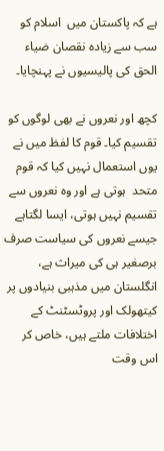ہے کہ پاکستان میں  اسلام کو سب سے زیادہ نقصان ضیاء الحق کی پالیسیوں نے پہنچایا۔

کچھ اور نعروں نے بھی لوگوں کو تقسیم کیا۔ قوم کا لفظ میں نے یوں استعمال نہیں کیا کہ قوم متحد  ہوتی ہے اور وہ نعروں سے تقسیم نہیں ہوتی، ایسا لگتاہے جیسے نعروں کی سیاست صرف برصغیر ہی کی میراث ہے، انگلستان میں مذہبی بنیادوں پر کیتھولک اور پروٹسٹنٹ کے اختلافات ملتے ہیں، خاص کر اس وقت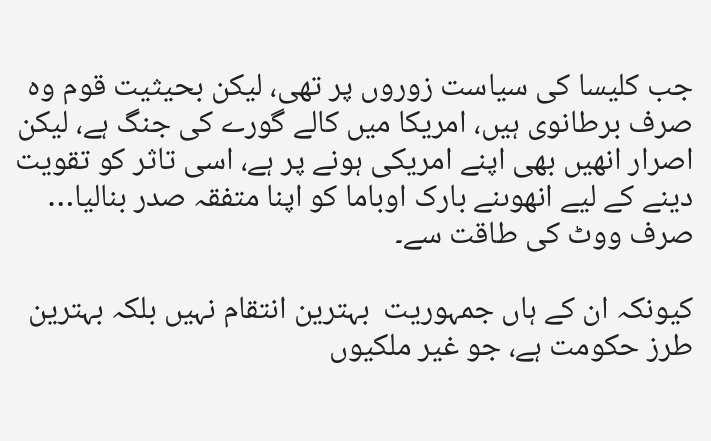جب کلیسا کی سیاست زوروں پر تھی، لیکن بحیثیت قوم وہ صرف برطانوی ہیں، امریکا میں کالے گورے کی جنگ ہے، لیکن اصرار انھیں بھی اپنے امریکی ہونے پر ہے، اسی تاثر کو تقویت دینے کے لیے انھوںنے بارک اوباما کو اپنا متفقہ صدر بنالیا… صرف ووٹ کی طاقت سے۔

کیونکہ ان کے ہاں جمہوریت  بہترین انتقام نہیں بلکہ بہترین طرز حکومت ہے، جو غیر ملکیوں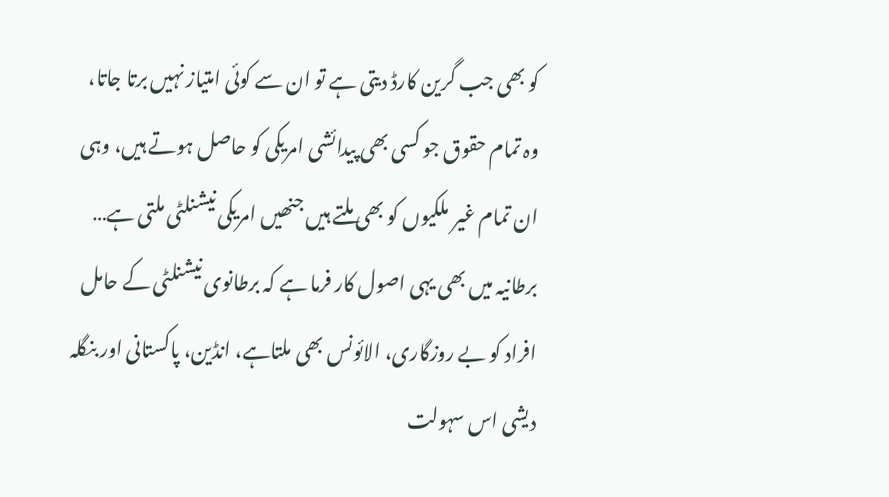کو بھی جب گرین کارڈ دیتی ہے تو ان سے کوئی امتیاز نہیں برتا جاتا، وہ تمام حقوق جو کسی بھی پیدائشی امریکی کو حاصل ہوتے ہیں، وہی ان تمام غیر ملکیوں کو بھی ملتے ہیں جنھیں امریکی نیشنلٹی ملتی ہے… برطانیہ میں بھی یہی اصول کار فرما ہے کہ برطانوی نیشنلٹی کے حامل افراد کو بے روزگاری، الائونس بھی ملتاہے، انڈین، پاکستانی اور بنگلہ دیشی اس سہولت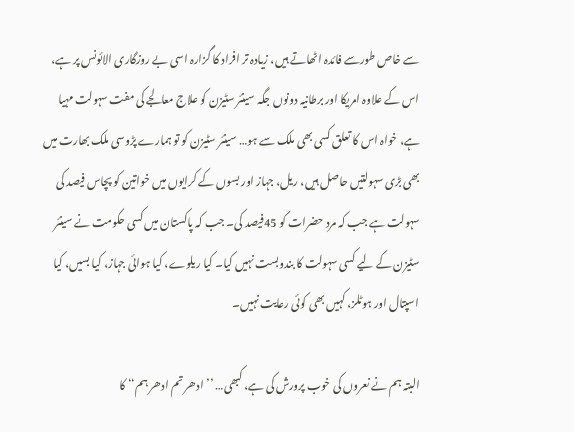سے خاص طورسے فائدہ اٹھاتے ہیں، زیادہ تر افراد کا گزارہ اسی بے روزگاری الائونس پر ہے، اس کے علاوہ امریکا اور برطانیہ دونوں جگہ سینئر سٹیزن کو علاج معالجے کی مفت سہولت مہیا ہے، خواہ اس کا تعلق کسی بھی ملک سے ہو… سینئر سٹیزن کو تو ہمارے پڑوسی ملک بھارت میں بھی بڑی سہولتیں حاصل ہیں، ریل، جہاز اور بسوں کے کرایوں میں خواتین کو پچاس فیصد کی سہولت ہے جب کہ مرد حضرات کو 45فیصد کی۔ جب کہ پاکستان میں کسی حکومت نے سینئر سٹیزن کے لیے کسی سہولت کا بندوبست نہیں کیا۔ کیا ریلوے، کیا ہوائی جہاز، کیا بسیں، کیا اسپتال اور ہوٹلز، کہیں بھی کوئی رعایت نہیں۔

البتہ ہم نے نعروں کی خوب پرورش کی ہے، کبھی… ’’ادھر تم ادھر ہم‘‘ کا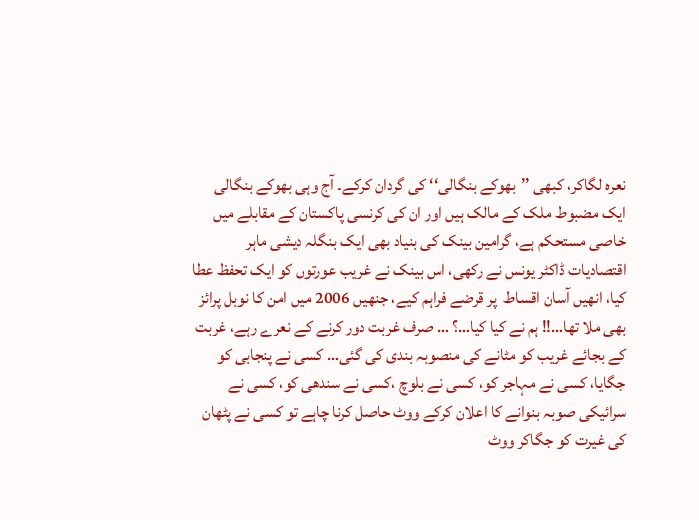نعرہ لگاکر، کبھی ’’بھوکے بنگالی‘‘ کی گردان کرکے۔ آج وہی بھوکے بنگالی ایک مضبوط ملک کے مالک ہیں اور ان کی کرنسی پاکستان کے مقابلے میں خاصی مستحکم ہے، گرامین بینک کی بنیاد بھی ایک بنگلہ دیشی ماہر اقتصادیات ڈاکٹر یونس نے رکھی، اس بینک نے غریب عورتوں کو ایک تحفظ عطا کیا، انھیں آسان اقساط  پر قرضے فراہم کیے، جنھیں 2006 میں امن کا نوبل پرائز بھی ملا تھا…!! ہم نے کیا کیا…؟ … صرف غربت دور کرنے کے نعرے رہے، غربت کے بجائے غریب کو مٹانے کی منصوبہ بندی کی گئی… کسی نے پنجابی کو جگایا، کسی نے مہاجر کو، کسی نے بلوچ ،کسی نے سندھی کو، کسی نے سرائیکی صوبہ بنوانے کا اعلان کرکے ووٹ حاصل کرنا چاہے تو کسی نے پٹھان کی غیرت کو جگاکر ووٹ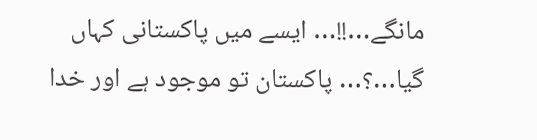مانگے…!!… ایسے میں پاکستانی کہاں گیا…؟… پاکستان تو موجود ہے اور خدا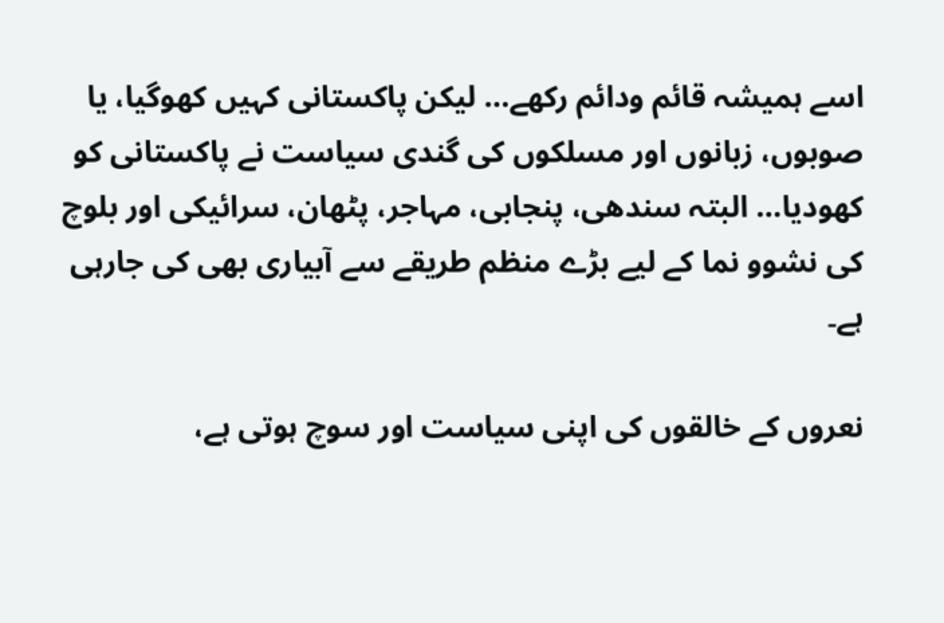اسے ہمیشہ قائم ودائم رکھے… لیکن پاکستانی کہیں کھوگیا، یا صوبوں، زبانوں اور مسلکوں کی گندی سیاست نے پاکستانی کو کھودیا… البتہ سندھی، پنجابی، مہاجر، پٹھان، سرائیکی اور بلوچ کی نشوو نما کے لیے بڑے منظم طریقے سے آبیاری بھی کی جارہی ہے۔

نعروں کے خالقوں کی اپنی سیاست اور سوچ ہوتی ہے،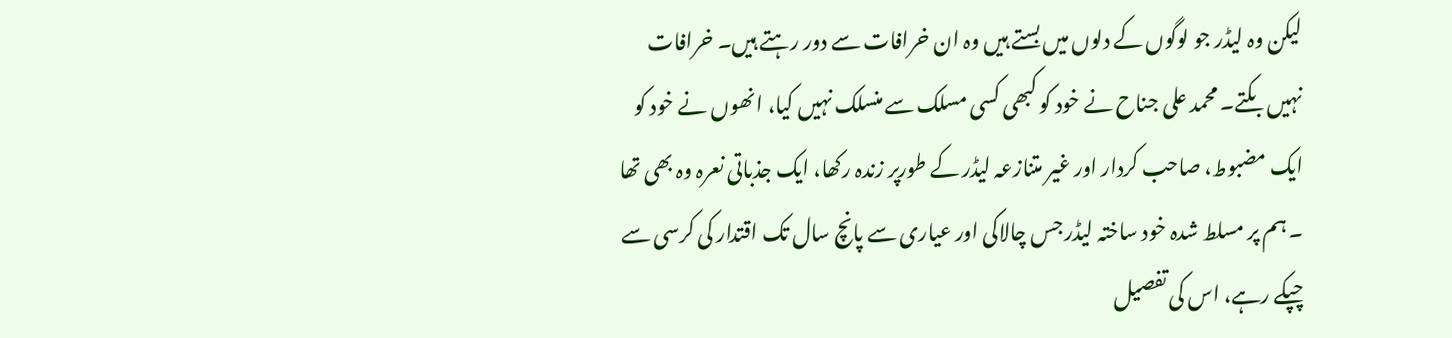لیکن وہ لیڈر جو لوگوں کے دلوں میں بستے ہیں وہ ان خرافات سے دور رہتے ہیں۔ خرافات نہیں بکتے۔ محمد علی جناح نے خود کو کبھی کسی مسلک سے منسلک نہیں کیا، انھوں نے خود کو ایک مضبوط، صاحب کردار اور غیر متنازعہ لیڈر کے طورپر زندہ رکھا، ایک جذباتی نعرہ وہ بھی تھا ۔ ہم پر مسلط شدہ خود ساختہ لیڈر جس چالاکی اور عیاری سے پانچ سال تک اقتدار کی کرسی سے چپکے رہے، اس کی تفصیل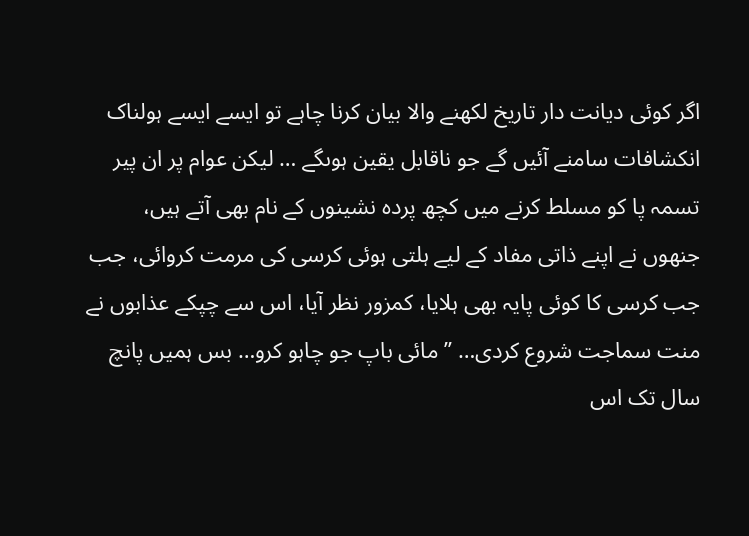اگر کوئی دیانت دار تاریخ لکھنے والا بیان کرنا چاہے تو ایسے ایسے ہولناک انکشافات سامنے آئیں گے جو ناقابل یقین ہوںگے … لیکن عوام پر ان پیر تسمہ پا کو مسلط کرنے میں کچھ پردہ نشینوں کے نام بھی آتے ہیں، جنھوں نے اپنے ذاتی مفاد کے لیے ہلتی ہوئی کرسی کی مرمت کروائی، جب جب کرسی کا کوئی پایہ بھی ہلایا، کمزور نظر آیا، اس سے چپکے عذابوں نے منت سماجت شروع کردی… ’’مائی باپ جو چاہو کرو… بس ہمیں پانچ سال تک اس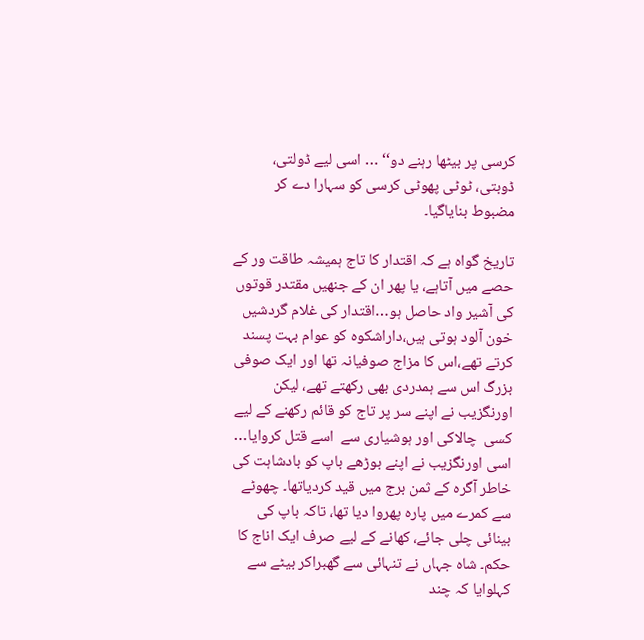کرسی پر بیٹھا رہنے دو‘‘ … اسی لیے ڈولتی، ڈوبتی، ٹوٹی پھوٹی کرسی کو سہارا دے کر مضبوط بنایاگیا۔

تاریخ گواہ ہے کہ اقتدار کا تاج ہمیشہ طاقت ور کے حصے میں آتاہے، یا پھر ان کے جنھیں مقتدر قوتوں کی آشیر واد حاصل ہو…اقتدار کی غلام گردشیں خون آلود ہوتی ہیں،داراشکوہ کو عوام بہت پسند کرتے تھے،اس کا مزاج صوفیانہ تھا اور ایک صوفی بزرگ اس سے ہمدردی بھی رکھتے تھے، لیکن اورنگزیب نے اپنے سر پر تاج کو قائم رکھنے کے لیے کسی  چالاکی اور ہوشیاری سے  اسے قتل کروایا… اسی اورنگزیب نے اپنے بوڑھے باپ کو بادشاہت کی خاطر آگرہ کے ثمن برج میں قید کردیاتھا۔ چھوٹے سے کمرے میں پارہ پھروا دیا تھا، تاکہ باپ کی بینائی چلی جائے، کھانے کے لیے صرف ایک اناج کا حکم۔ شاہ جہاں نے تنہائی سے گھبراکر بیٹے سے کہلوایا کہ چند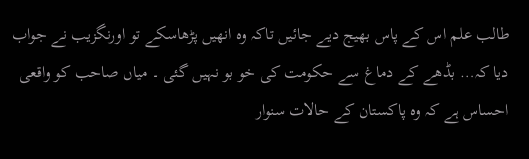طالب علم اس کے پاس بھیج دیے جائیں تاکہ وہ انھیں پڑھاسکے تو اورنگزیب نے جواب دیا کہ… بڈھے کے دماغ سے حکومت کی خو بو نہیں گئی ۔ میاں صاحب کو واقعی احساس ہے کہ وہ پاکستان کے حالات سنوار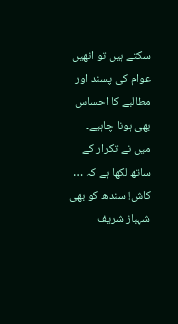سکتے ہیں تو انھیں عوام کی پسند اور مطالبے کا احساس بھی ہونا چاہیے۔ میں نے تکرار کے ساتھ لکھا ہے کہ … کاش! سندھ کو بھی شہباز شریف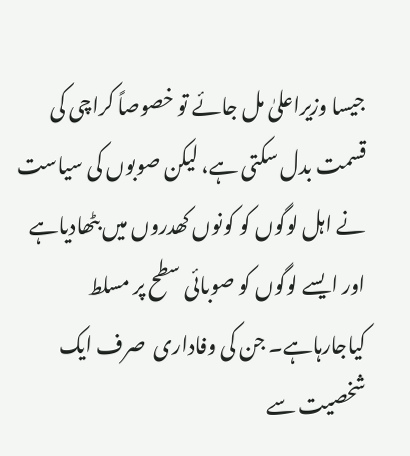جیسا وزیراعلیٰ مل جائے تو خصوصاً کراچی کی قسمت بدل سکتی ہے، لیکن صوبوں کی سیاست نے اہل لوگوں کو کونوں کھدروں میں بٹھادیاہے اور ایسے لوگوں کو صوبائی سطح پر مسلط کیاجارہاہے۔ جن کی وفاداری  صرف ایک شخصیت سے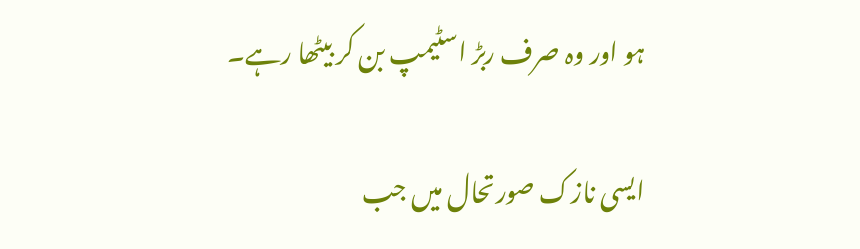ہو اور وہ صرف ربڑ اسٹیمپ بن کر بیٹھا رہے۔

ایسی نازک صورتحال میں جب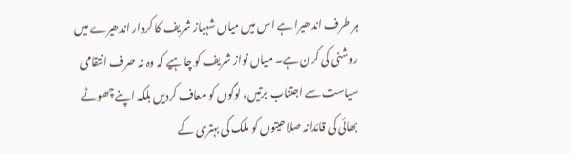ہر طرف اندھیرا ہے اس میں میاں شہباز شریف کا کردار اندھیرے میں روشنی کی کرن ہے۔ میاں نواز شریف کو چاہیے کہ وہ نہ صرف انتقامی سیاست سے اجتناب برتیں، لوگوں کو معاف کردیں بلکہ اپنے چھوٹے بھائی کی قائدانہ صلاحیتوں کو ملک کی بہتری کے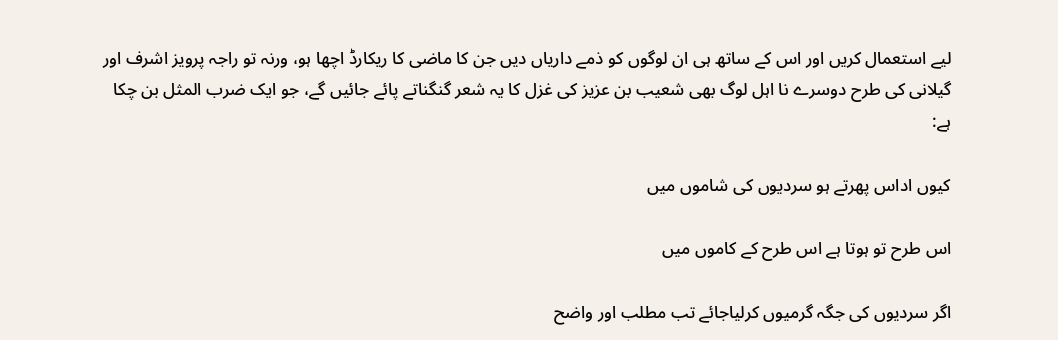لیے استعمال کریں اور اس کے ساتھ ہی ان لوگوں کو ذمے داریاں دیں جن کا ماضی کا ریکارڈ اچھا ہو، ورنہ تو راجہ پرویز اشرف اور گیلانی کی طرح دوسرے نا اہل لوگ بھی شعیب بن عزیز کی غزل کا یہ شعر گنگناتے پائے جائیں گے، جو ایک ضرب المثل بن چکا ہے:

کیوں اداس پھرتے ہو سردیوں کی شاموں میں

اس طرح تو ہوتا ہے اس طرح کے کاموں میں

اگر سردیوں کی جگہ گرمیوں کرلیاجائے تب مطلب اور واضح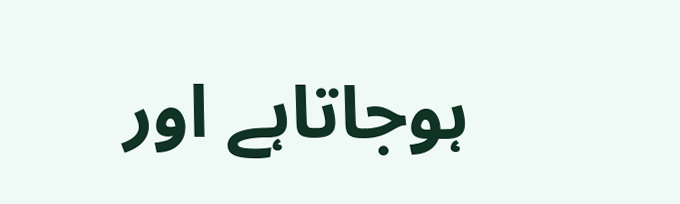ہوجاتاہے اور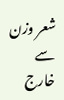شعر وزن سے خارج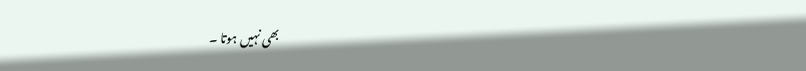بھی نہیں ہوتا ۔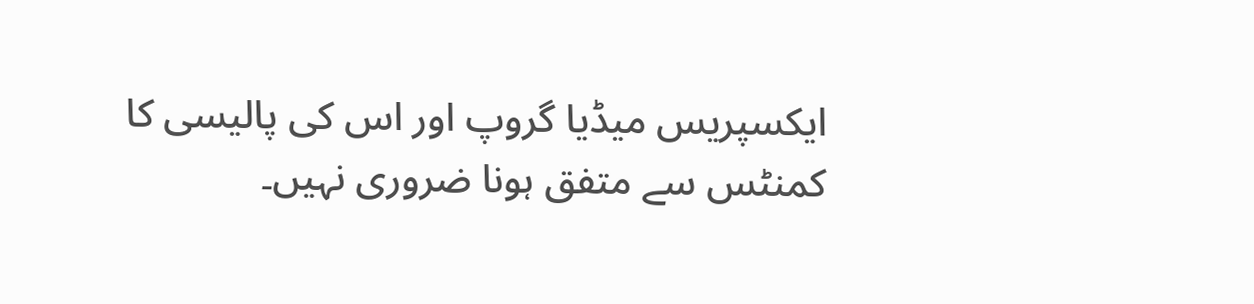ایکسپریس میڈیا گروپ اور اس کی پالیسی کا کمنٹس سے متفق ہونا ضروری نہیں۔